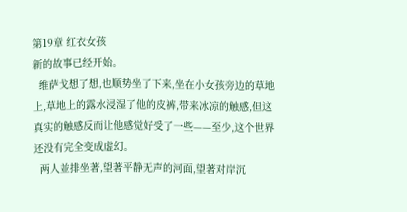第19章 红衣女孩
新的故事已经开始。
  维萨戈想了想,也顺势坐了下来,坐在小女孩旁边的草地上,草地上的露水浸湿了他的皮裤,带来冰凉的触感,但这真实的触感反而让他感觉好受了一些——至少,这个世界还没有完全变成虚幻。
  两人並排坐著,望著平静无声的河面,望著对岸沉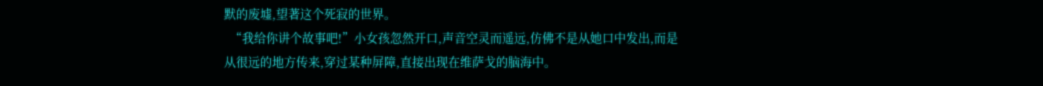默的废墟,望著这个死寂的世界。
  “我给你讲个故事吧!”小女孩忽然开口,声音空灵而遥远,仿佛不是从她口中发出,而是从很远的地方传来,穿过某种屏障,直接出现在维萨戈的脑海中。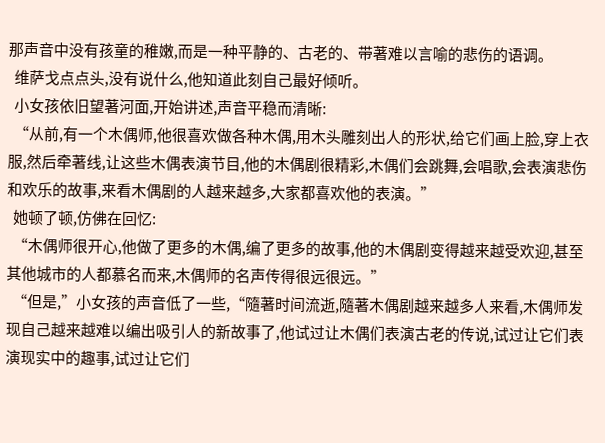那声音中没有孩童的稚嫩,而是一种平静的、古老的、带著难以言喻的悲伤的语调。
  维萨戈点点头,没有说什么,他知道此刻自己最好倾听。
  小女孩依旧望著河面,开始讲述,声音平稳而清晰:
  “从前,有一个木偶师,他很喜欢做各种木偶,用木头雕刻出人的形状,给它们画上脸,穿上衣服,然后牵著线,让这些木偶表演节目,他的木偶剧很精彩,木偶们会跳舞,会唱歌,会表演悲伤和欢乐的故事,来看木偶剧的人越来越多,大家都喜欢他的表演。”
  她顿了顿,仿佛在回忆:
  “木偶师很开心,他做了更多的木偶,编了更多的故事,他的木偶剧变得越来越受欢迎,甚至其他城市的人都慕名而来,木偶师的名声传得很远很远。”
  “但是,”小女孩的声音低了一些,“隨著时间流逝,隨著木偶剧越来越多人来看,木偶师发现自己越来越难以编出吸引人的新故事了,他试过让木偶们表演古老的传说,试过让它们表演现实中的趣事,试过让它们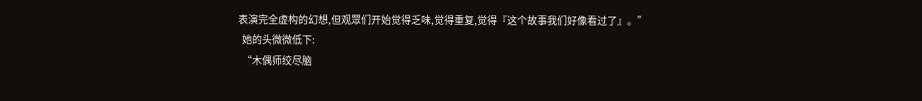表演完全虚构的幻想,但观眾们开始觉得乏味,觉得重复,觉得『这个故事我们好像看过了』。”
  她的头微微低下:
  “木偶师绞尽脑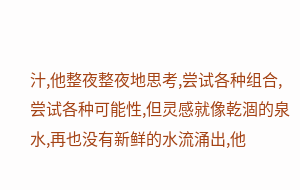汁,他整夜整夜地思考,尝试各种组合,尝试各种可能性,但灵感就像乾涸的泉水,再也没有新鲜的水流涌出,他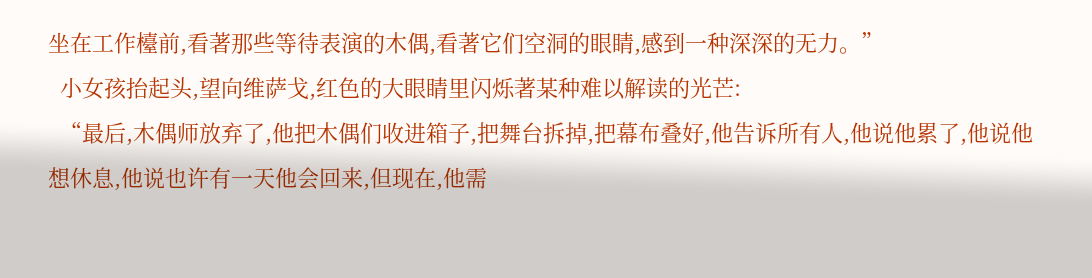坐在工作檯前,看著那些等待表演的木偶,看著它们空洞的眼睛,感到一种深深的无力。”
  小女孩抬起头,望向维萨戈,红色的大眼睛里闪烁著某种难以解读的光芒:
  “最后,木偶师放弃了,他把木偶们收进箱子,把舞台拆掉,把幕布叠好,他告诉所有人,他说他累了,他说他想休息,他说也许有一天他会回来,但现在,他需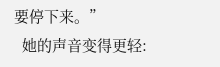要停下来。”
  她的声音变得更轻: